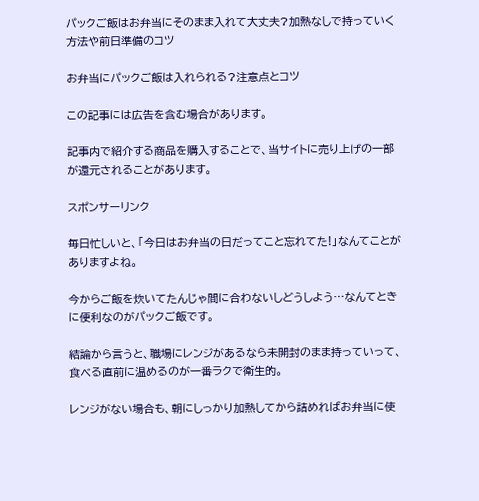パックご飯はお弁当にそのまま入れて大丈夫?加熱なしで持っていく方法や前日準備のコツ

お弁当にパックご飯は入れられる?注意点とコツ

この記事には広告を含む場合があります。

記事内で紹介する商品を購入することで、当サイトに売り上げの一部が還元されることがあります。

スポンサーリンク

毎日忙しいと、「今日はお弁当の日だってこと忘れてた!」なんてことがありますよね。

今からご飯を炊いてたんじゃ間に合わないしどうしよう…なんてときに便利なのがパックご飯です。

結論から言うと、職場にレンジがあるなら未開封のまま持っていって、食べる直前に温めるのが一番ラクで衛生的。

レンジがない場合も、朝にしっかり加熱してから詰めればお弁当に使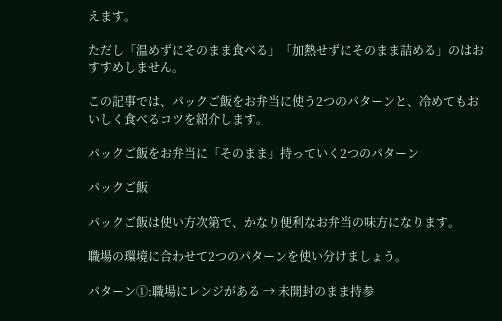えます。

ただし「温めずにそのまま食べる」「加熱せずにそのまま詰める」のはおすすめしません。

この記事では、パックご飯をお弁当に使う2つのパターンと、冷めてもおいしく食べるコツを紹介します。

パックご飯をお弁当に「そのまま」持っていく2つのパターン

パックご飯

パックご飯は使い方次第で、かなり便利なお弁当の味方になります。

職場の環境に合わせて2つのパターンを使い分けましょう。

パターン①:職場にレンジがある → 未開封のまま持参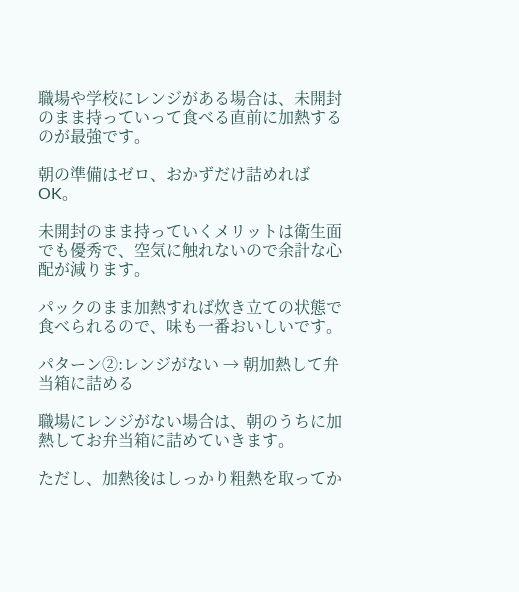職場や学校にレンジがある場合は、未開封のまま持っていって食べる直前に加熱するのが最強です。

朝の準備はゼロ、おかずだけ詰めればOK。

未開封のまま持っていくメリットは衛生面でも優秀で、空気に触れないので余計な心配が減ります。

パックのまま加熱すれば炊き立ての状態で食べられるので、味も一番おいしいです。

パターン②:レンジがない → 朝加熱して弁当箱に詰める

職場にレンジがない場合は、朝のうちに加熱してお弁当箱に詰めていきます。

ただし、加熱後はしっかり粗熱を取ってか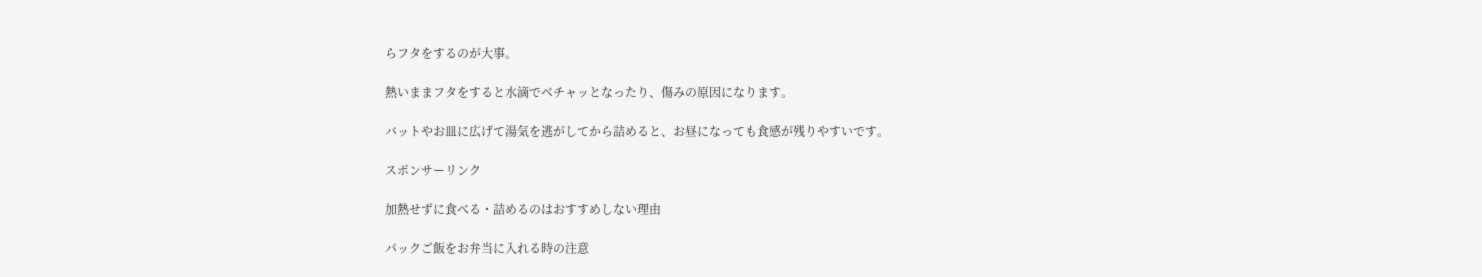らフタをするのが大事。

熱いままフタをすると水滴でベチャッとなったり、傷みの原因になります。

バットやお皿に広げて湯気を逃がしてから詰めると、お昼になっても食感が残りやすいです。

スポンサーリンク

加熱せずに食べる・詰めるのはおすすめしない理由

パックご飯をお弁当に入れる時の注意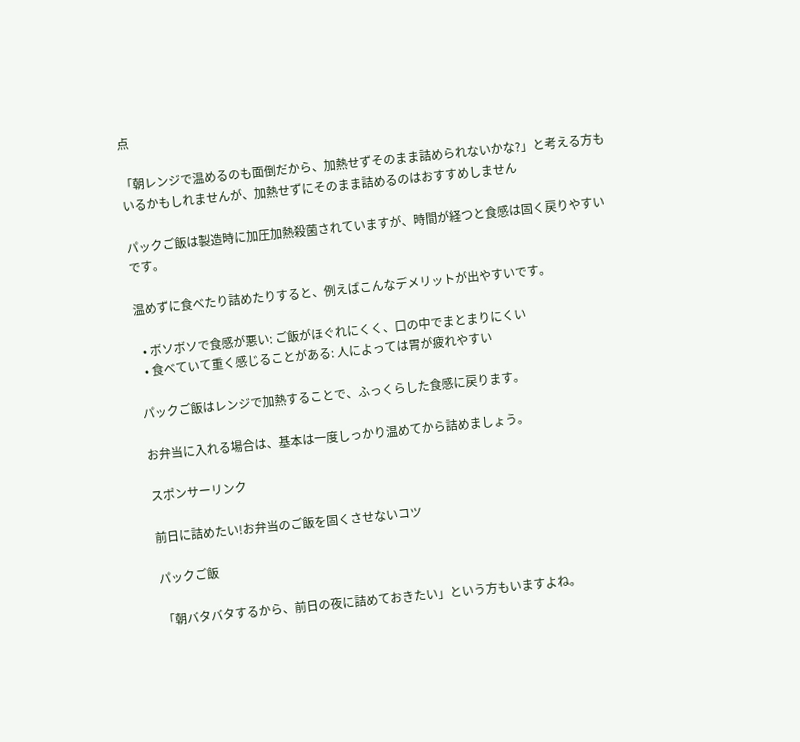点

「朝レンジで温めるのも面倒だから、加熱せずそのまま詰められないかな?」と考える方もいるかもしれませんが、加熱せずにそのまま詰めるのはおすすめしません

パックご飯は製造時に加圧加熱殺菌されていますが、時間が経つと食感は固く戻りやすいです。

温めずに食べたり詰めたりすると、例えばこんなデメリットが出やすいです。

  • ボソボソで食感が悪い: ご飯がほぐれにくく、口の中でまとまりにくい
  • 食べていて重く感じることがある: 人によっては胃が疲れやすい

パックご飯はレンジで加熱することで、ふっくらした食感に戻ります。

お弁当に入れる場合は、基本は一度しっかり温めてから詰めましょう。

スポンサーリンク

前日に詰めたい!お弁当のご飯を固くさせないコツ

パックご飯

「朝バタバタするから、前日の夜に詰めておきたい」という方もいますよね。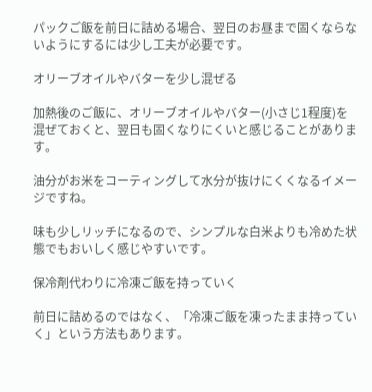パックご飯を前日に詰める場合、翌日のお昼まで固くならないようにするには少し工夫が必要です。

オリーブオイルやバターを少し混ぜる

加熱後のご飯に、オリーブオイルやバター(小さじ1程度)を混ぜておくと、翌日も固くなりにくいと感じることがあります。

油分がお米をコーティングして水分が抜けにくくなるイメージですね。

味も少しリッチになるので、シンプルな白米よりも冷めた状態でもおいしく感じやすいです。

保冷剤代わりに冷凍ご飯を持っていく

前日に詰めるのではなく、「冷凍ご飯を凍ったまま持っていく」という方法もあります。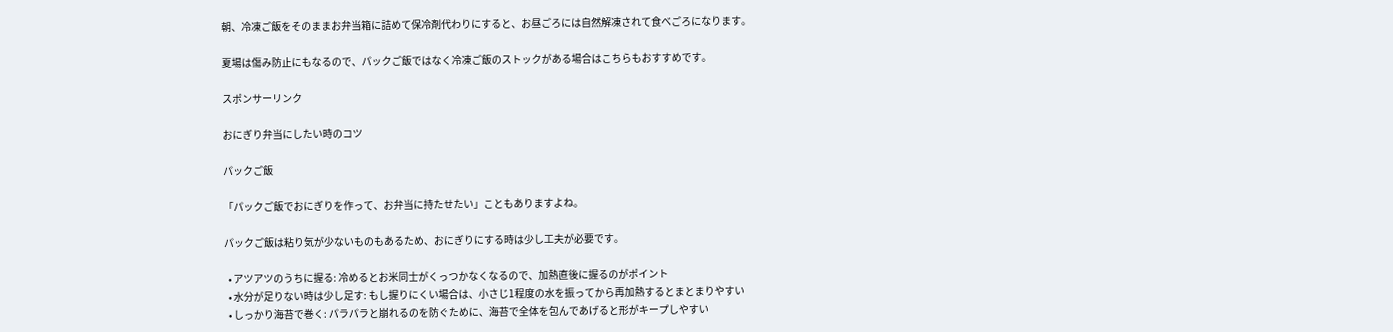朝、冷凍ご飯をそのままお弁当箱に詰めて保冷剤代わりにすると、お昼ごろには自然解凍されて食べごろになります。

夏場は傷み防止にもなるので、パックご飯ではなく冷凍ご飯のストックがある場合はこちらもおすすめです。

スポンサーリンク

おにぎり弁当にしたい時のコツ

パックご飯

「パックご飯でおにぎりを作って、お弁当に持たせたい」こともありますよね。

パックご飯は粘り気が少ないものもあるため、おにぎりにする時は少し工夫が必要です。

  • アツアツのうちに握る: 冷めるとお米同士がくっつかなくなるので、加熱直後に握るのがポイント
  • 水分が足りない時は少し足す: もし握りにくい場合は、小さじ1程度の水を振ってから再加熱するとまとまりやすい
  • しっかり海苔で巻く: パラパラと崩れるのを防ぐために、海苔で全体を包んであげると形がキープしやすい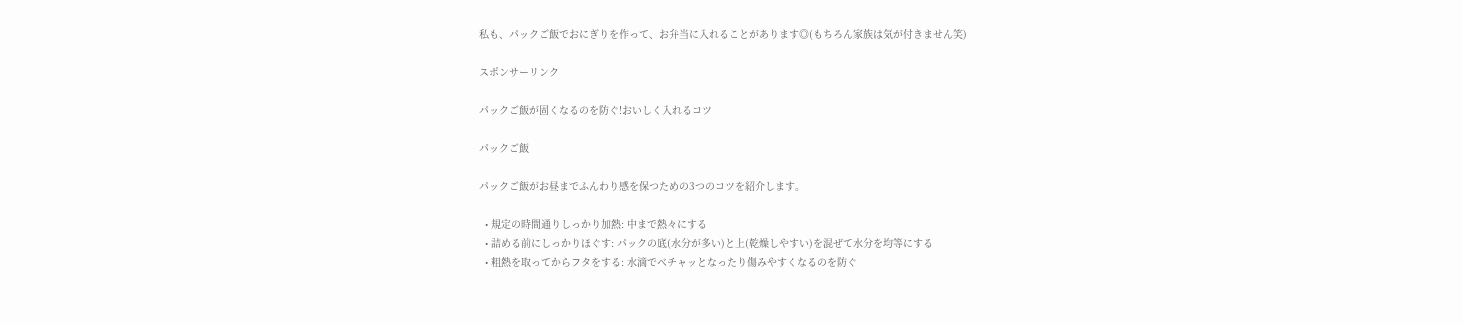私も、パックご飯でおにぎりを作って、お弁当に入れることがあります◎(もちろん家族は気が付きません笑)

スポンサーリンク

パックご飯が固くなるのを防ぐ!おいしく入れるコツ

パックご飯

パックご飯がお昼までふんわり感を保つための3つのコツを紹介します。

  • 規定の時間通りしっかり加熱: 中まで熱々にする
  • 詰める前にしっかりほぐす: パックの底(水分が多い)と上(乾燥しやすい)を混ぜて水分を均等にする
  • 粗熱を取ってからフタをする: 水滴でベチャッとなったり傷みやすくなるのを防ぐ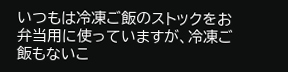いつもは冷凍ご飯のストックをお弁当用に使っていますが、冷凍ご飯もないこ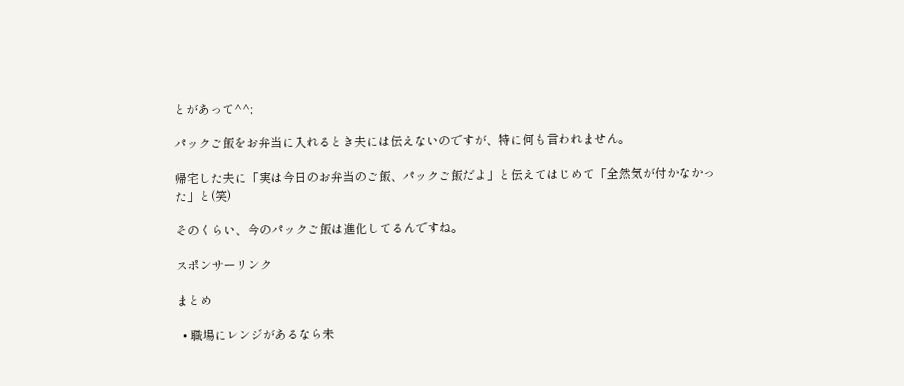とがあって^^;

パックご飯をお弁当に入れるとき夫には伝えないのですが、特に何も言われません。

帰宅した夫に「実は今日のお弁当のご飯、パックご飯だよ」と伝えてはじめて「全然気が付かなかった」と(笑)

そのくらい、今のパックご飯は進化してるんですね。

スポンサーリンク

まとめ

  • 職場にレンジがあるなら未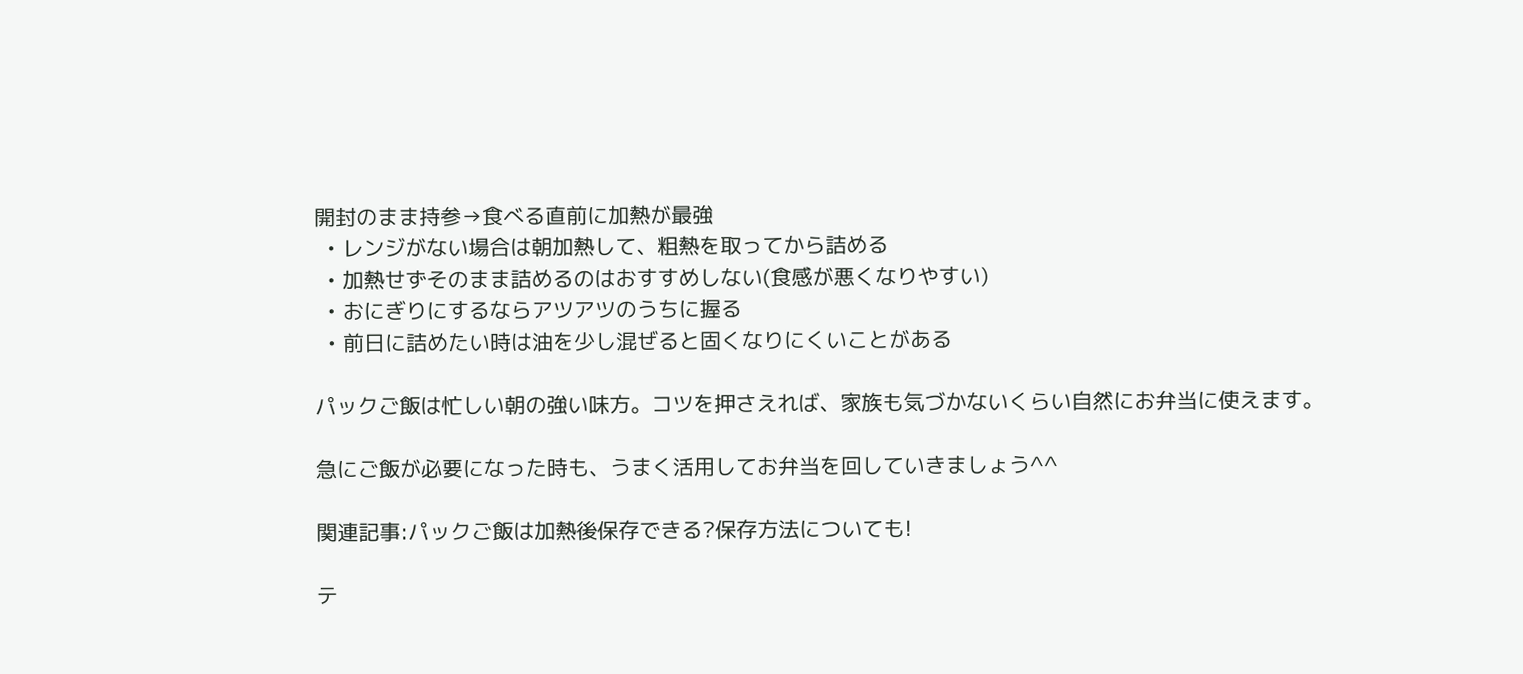開封のまま持参→食べる直前に加熱が最強
  • レンジがない場合は朝加熱して、粗熱を取ってから詰める
  • 加熱せずそのまま詰めるのはおすすめしない(食感が悪くなりやすい)
  • おにぎりにするならアツアツのうちに握る
  • 前日に詰めたい時は油を少し混ぜると固くなりにくいことがある

パックご飯は忙しい朝の強い味方。コツを押さえれば、家族も気づかないくらい自然にお弁当に使えます。

急にご飯が必要になった時も、うまく活用してお弁当を回していきましょう^^

関連記事:パックご飯は加熱後保存できる?保存方法についても!

テ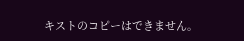キストのコピーはできません。